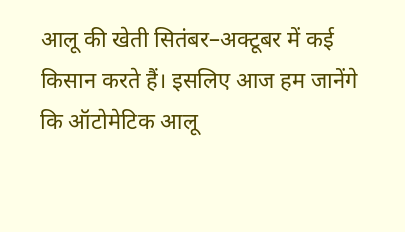आलू की खेती सितंबर–अक्टूबर में कई किसान करते हैं। इसलिए आज हम जानेंगे कि ऑटोमेटिक आलू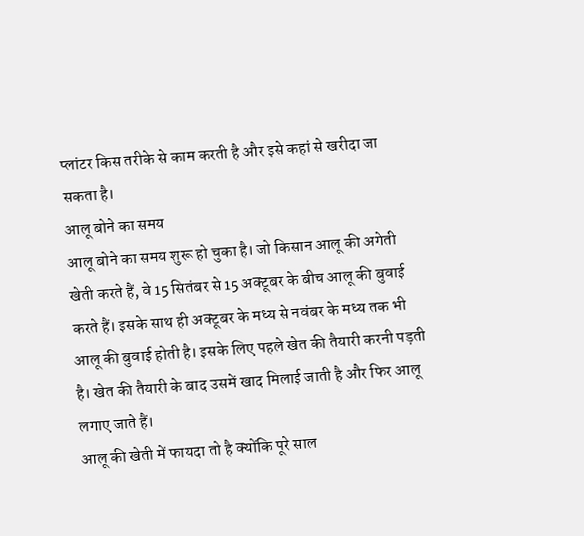प्लांटर किस तरीके से काम करती है और इसे कहां से खरीदा जा सकता है।
आलू बोने का समय
आलू बोने का समय शुरू हो चुका है। जो किसान आलू की अगेती खेती करते हैं, वे 15 सितंबर से 15 अक्टूबर के बीच आलू की बुवाई करते हैं। इसके साथ ही अक्टूबर के मध्य से नवंबर के मध्य तक भी आलू की बुवाई होती है। इसके लिए पहले खेत की तैयारी करनी पड़ती है। खेत की तैयारी के बाद उसमें खाद मिलाई जाती है और फिर आलू लगाए जाते हैं।
आलू की खेती में फायदा तो है क्योंकि पूरे साल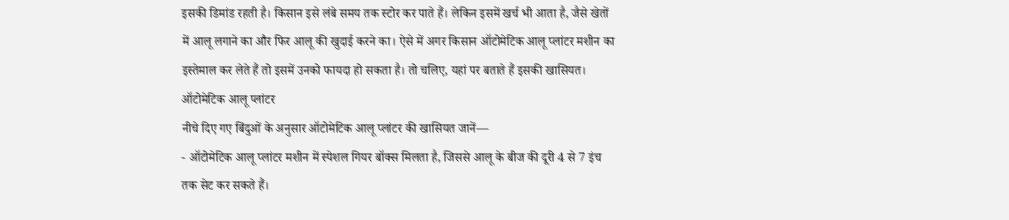इसकी डिमांड रहती है। किसान इसे लंबे समय तक स्टोर कर पाते हैं। लेकिन इसमें खर्च भी आता है, जैसे खेतों में आलू लगाने का और फिर आलू की खुदाई करने का। ऐसे में अगर किसान ऑटोमेटिक आलू प्लांटर मशीन का इस्तेमाल कर लेते हैं तो इसमें उनको फायदा हो सकता है। तो चलिए, यहां पर बताते हैं इसकी खासियत।
ऑटोमेटिक आलू प्लांटर
नीचे दिए गए बिंदुओं के अनुसार ऑटोमेटिक आलू प्लांटर की खासियत जानें—
- ऑटोमेटिक आलू प्लांटर मशीन में स्पेशल गियर बॉक्स मिलता है, जिससे आलू के बीज की दूरी 4 से 7 इंच तक सेट कर सकते हैं।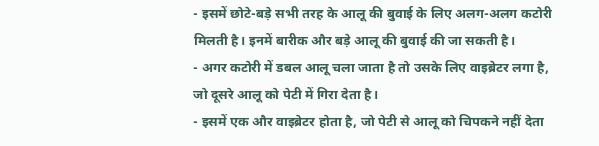- इसमें छोटे-बड़े सभी तरह के आलू की बुवाई के लिए अलग-अलग कटोरी मिलती है। इनमें बारीक और बड़े आलू की बुवाई की जा सकती है।
- अगर कटोरी में डबल आलू चला जाता है तो उसके लिए वाइब्रेटर लगा है, जो दूसरे आलू को पेटी में गिरा देता है।
- इसमें एक और वाइब्रेटर होता है, जो पेटी से आलू को चिपकने नहीं देता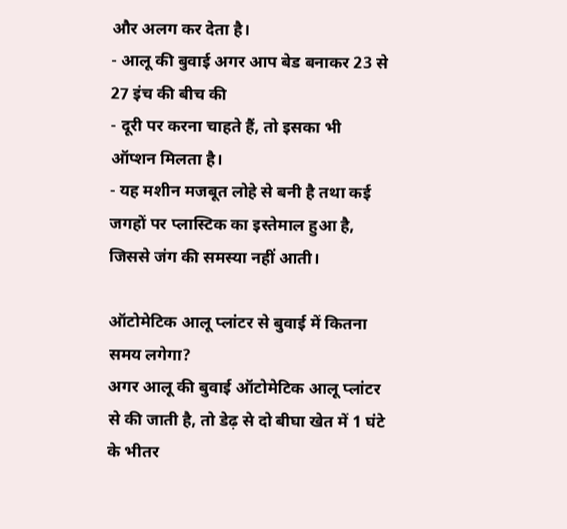और अलग कर देता है।
- आलू की बुवाई अगर आप बेड बनाकर 23 से 27 इंच की बीच की
- दूरी पर करना चाहते हैं, तो इसका भी ऑप्शन मिलता है।
- यह मशीन मजबूत लोहे से बनी है तथा कई जगहों पर प्लास्टिक का इस्तेमाल हुआ है, जिससे जंग की समस्या नहीं आती।

ऑटोमेटिक आलू प्लांटर से बुवाई में कितना समय लगेगा?
अगर आलू की बुवाई ऑटोमेटिक आलू प्लांटर से की जाती है, तो डेढ़ से दो बीघा खेत में 1 घंटे के भीतर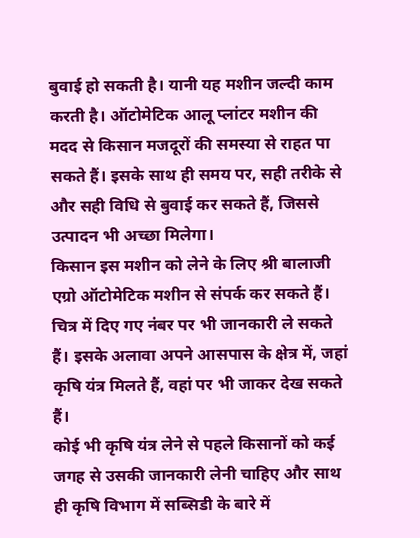बुवाई हो सकती है। यानी यह मशीन जल्दी काम करती है। ऑटोमेटिक आलू प्लांटर मशीन की मदद से किसान मजदूरों की समस्या से राहत पा सकते हैं। इसके साथ ही समय पर, सही तरीके से और सही विधि से बुवाई कर सकते हैं, जिससे उत्पादन भी अच्छा मिलेगा।
किसान इस मशीन को लेने के लिए श्री बालाजी एग्रो ऑटोमेटिक मशीन से संपर्क कर सकते हैं। चित्र में दिए गए नंबर पर भी जानकारी ले सकते हैं। इसके अलावा अपने आसपास के क्षेत्र में, जहां कृषि यंत्र मिलते हैं, वहां पर भी जाकर देख सकते हैं।
कोई भी कृषि यंत्र लेने से पहले किसानों को कई जगह से उसकी जानकारी लेनी चाहिए और साथ ही कृषि विभाग में सब्सिडी के बारे में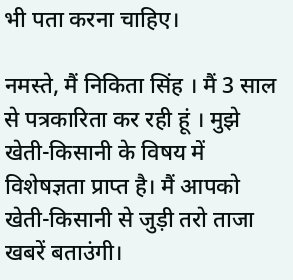भी पता करना चाहिए।

नमस्ते, मैं निकिता सिंह । मैं 3 साल से पत्रकारिता कर रही हूं । मुझे खेती-किसानी के विषय में विशेषज्ञता प्राप्त है। मैं आपको खेती-किसानी से जुड़ी तरो ताजा खबरें बताउंगी।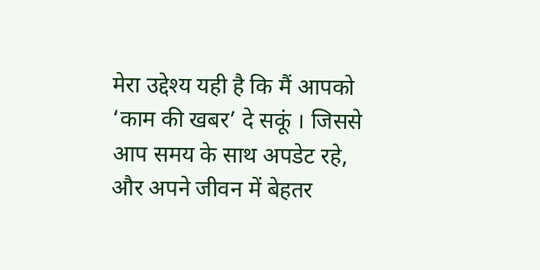मेरा उद्देश्य यही है कि मैं आपको ‘काम की खबर’ दे सकूं । जिससे आप समय के साथ अपडेट रहे, और अपने जीवन में बेहतर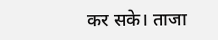कर सके। ताजा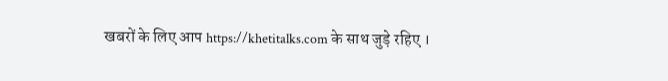खबरों के लिए आप https://khetitalks.com के साथ जुड़े रहिए ।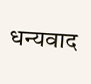धन्यवाद